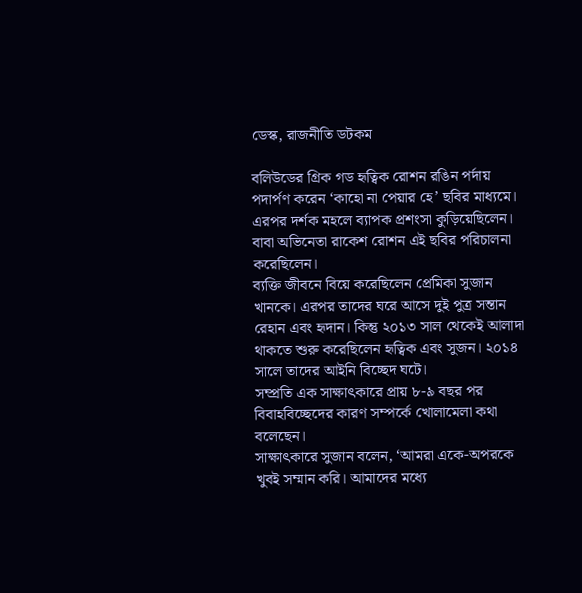ডেস্ক, রাজনীতি ডটকম

বলিউডের গ্রিক গড হৃত্বিক রোশন রঙিন পর্দায় পদার্পণ করেন ‘কাহো না পেয়ার হে’ ছবির মাধ্যমে। এরপর দর্শক মহলে ব্যাপক প্রশংসা কুড়িয়েছিলেন। বাবা অভিনেতা রাকেশ রোশন এই ছবির পরিচালনা করেছিলেন।
ব্যক্তি জীবনে বিয়ে করেছিলেন প্রেমিকা সুজান খানকে। এরপর তাদের ঘরে আসে দুই পুত্র সন্তান রেহান এবং হৃদান। কিন্তু ২০১৩ সাল থেকেই আলাদা থাকতে শুরু করেছিলেন হৃত্বিক এবং সুজন। ২০১৪ সালে তাদের আইনি বিচ্ছেদ ঘটে।
সম্প্রতি এক সাক্ষাৎকারে প্রায় ৮-৯ বছর পর বিবাহবিচ্ছেদের কারণ সম্পর্কে খোলামেলা কথা বলেছেন।
সাক্ষাৎকারে সুজান বলেন, ‘আমরা একে-অপরকে খুবই সম্মান করি। আমাদের মধ্যে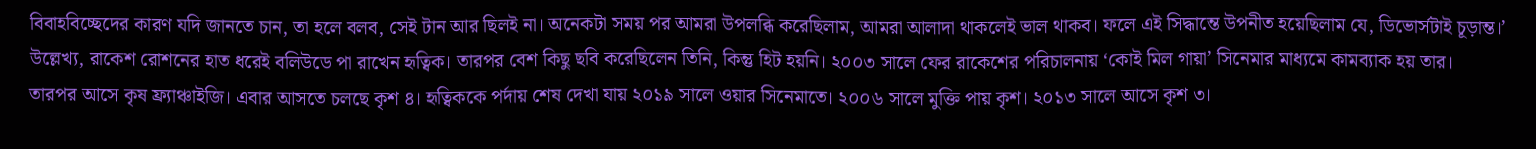বিবাহবিচ্ছেদের কারণ যদি জানতে চান, তা হলে বলব, সেই টান আর ছিলই না। অনেকটা সময় পর আমরা উপলব্ধি করেছিলাম, আমরা আলাদা থাকলেই ভাল থাকব। ফলে এই সিদ্ধান্তে উপনীত হয়েছিলাম যে, ডিভোর্সটাই চূড়ান্ত।’
উল্লেখ্য, রাকেশ রোশনের হাত ধরেই বলিউডে পা রাখেন হৃত্বিক। তারপর বেশ কিছু ছবি করেছিলেন তিনি, কিন্তু হিট হয়নি। ২০০৩ সালে ফের রাকেশের পরিচালনায় ‘কোই মিল গায়া’ সিনেমার মাধ্যমে কামব্যাক হয় তার।
তারপর আসে কৃষ ফ্র্যাঞ্চাইজি। এবার আসতে চলছে কৃশ ৪। হৃত্বিককে পর্দায় শেষ দেখা যায় ২০১৯ সালে ওয়ার সিনেমাতে। ২০০৬ সালে মুক্তি পায় কৃশ। ২০১৩ সালে আসে কৃশ ৩।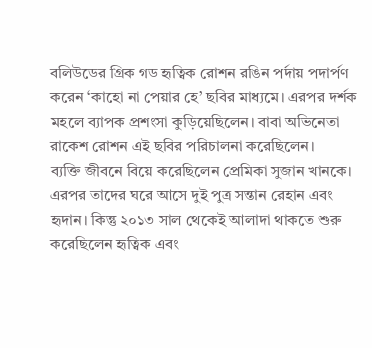বলিউডের গ্রিক গড হৃত্বিক রোশন রঙিন পর্দায় পদার্পণ করেন ‘কাহো না পেয়ার হে’ ছবির মাধ্যমে। এরপর দর্শক মহলে ব্যাপক প্রশংসা কুড়িয়েছিলেন। বাবা অভিনেতা রাকেশ রোশন এই ছবির পরিচালনা করেছিলেন।
ব্যক্তি জীবনে বিয়ে করেছিলেন প্রেমিকা সুজান খানকে। এরপর তাদের ঘরে আসে দুই পুত্র সন্তান রেহান এবং হৃদান। কিন্তু ২০১৩ সাল থেকেই আলাদা থাকতে শুরু করেছিলেন হৃত্বিক এবং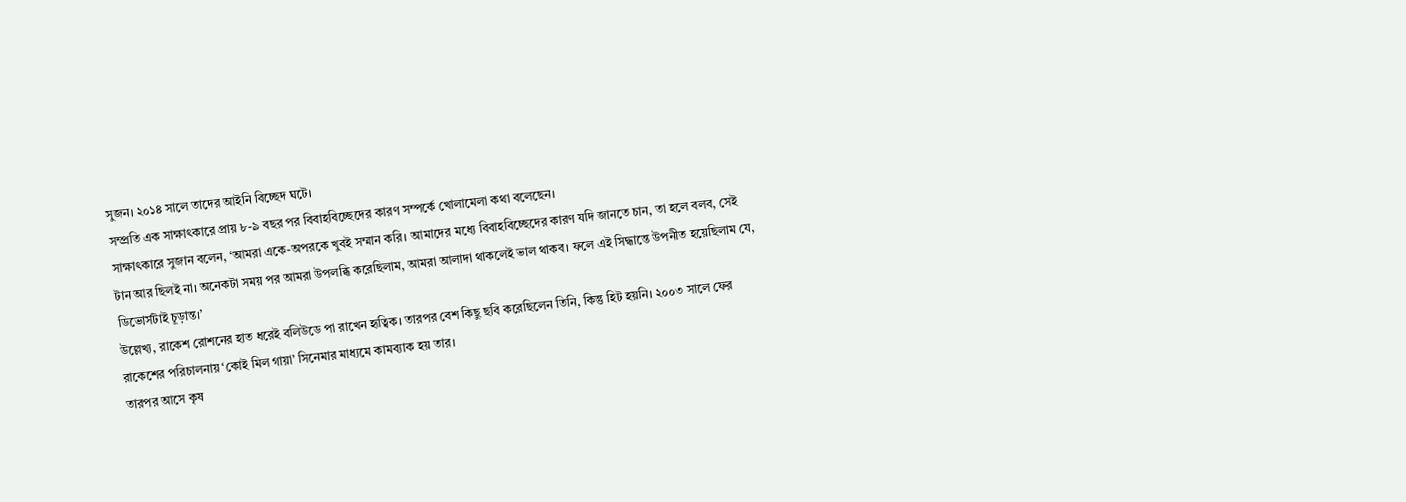সুজন। ২০১৪ সালে তাদের আইনি বিচ্ছেদ ঘটে।
সম্প্রতি এক সাক্ষাৎকারে প্রায় ৮-৯ বছর পর বিবাহবিচ্ছেদের কারণ সম্পর্কে খোলামেলা কথা বলেছেন।
সাক্ষাৎকারে সুজান বলেন, ‘আমরা একে-অপরকে খুবই সম্মান করি। আমাদের মধ্যে বিবাহবিচ্ছেদের কারণ যদি জানতে চান, তা হলে বলব, সেই টান আর ছিলই না। অনেকটা সময় পর আমরা উপলব্ধি করেছিলাম, আমরা আলাদা থাকলেই ভাল থাকব। ফলে এই সিদ্ধান্তে উপনীত হয়েছিলাম যে, ডিভোর্সটাই চূড়ান্ত।’
উল্লেখ্য, রাকেশ রোশনের হাত ধরেই বলিউডে পা রাখেন হৃত্বিক। তারপর বেশ কিছু ছবি করেছিলেন তিনি, কিন্তু হিট হয়নি। ২০০৩ সালে ফের রাকেশের পরিচালনায় ‘কোই মিল গায়া’ সিনেমার মাধ্যমে কামব্যাক হয় তার।
তারপর আসে কৃষ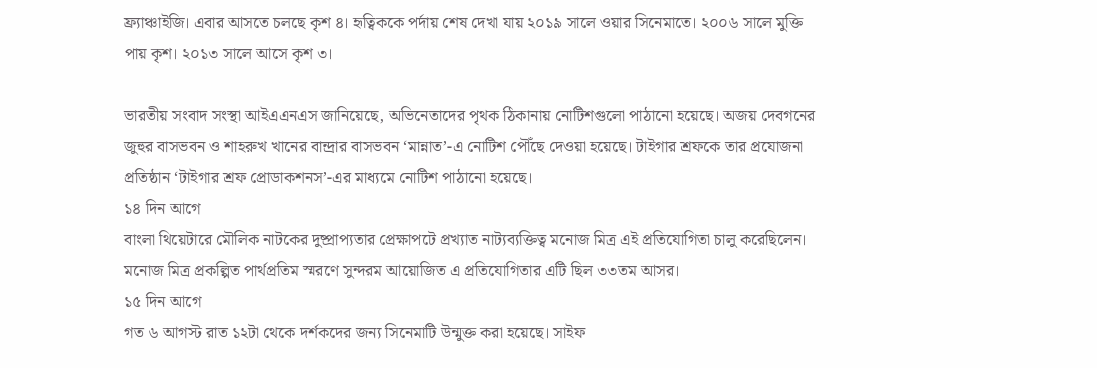ফ্র্যাঞ্চাইজি। এবার আসতে চলছে কৃশ ৪। হৃত্বিককে পর্দায় শেষ দেখা যায় ২০১৯ সালে ওয়ার সিনেমাতে। ২০০৬ সালে মুক্তি পায় কৃশ। ২০১৩ সালে আসে কৃশ ৩।

ভারতীয় সংবাদ সংস্থা আইএএনএস জানিয়েছে, অভিনেতাদের পৃথক ঠিকানায় নোটিশগুলো পাঠানো হয়েছে। অজয় দেবগনের জুহুর বাসভবন ও শাহরুখ খানের বান্দ্রার বাসভবন ‘মান্নাত’-এ নোটিশ পৌঁছে দেওয়া হয়েছে। টাইগার শ্রফকে তার প্রযোজনা প্রতিষ্ঠান ‘টাইগার শ্রফ প্রোডাকশনস’-এর মাধ্যমে নোটিশ পাঠানো হয়েছে।
১৪ দিন আগে
বাংলা থিয়েটারে মৌলিক নাটকের দুষ্প্রাপ্যতার প্রেক্ষাপটে প্রখ্যাত নাট্যব্যক্তিত্ব মনোজ মিত্র এই প্রতিযোগিতা চালু করেছিলেন। মনোজ মিত্র প্রকল্পিত পার্থপ্রতিম স্মরণে সুন্দরম আয়োজিত এ প্রতিযোগিতার এটি ছিল ৩৩তম আসর।
১৫ দিন আগে
গত ৬ আগস্ট রাত ১২টা থেকে দর্শকদের জন্য সিনেমাটি উন্মুক্ত করা হয়েছে। সাইফ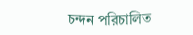চন্দন পরিচালিত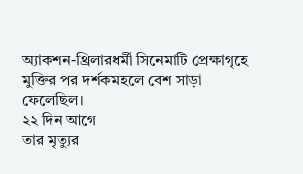অ্যাকশন-থ্রিলারধর্মী সিনেমাটি প্রেক্ষাগৃহে মুক্তির পর দর্শকমহলে বেশ সাড়া ফেলেছিল।
২২ দিন আগে
তার মৃত্যুর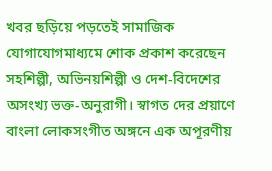খবর ছড়িয়ে পড়তেই সামাজিক যোগাযোগমাধ্যমে শোক প্রকাশ করেছেন সহশিল্পী, অভিনয়শিল্পী ও দেশ-বিদেশের অসংখ্য ভক্ত-অনুরাগী। স্বাগত দের প্রয়াণে বাংলা লোকসংগীত অঙ্গনে এক অপূরণীয়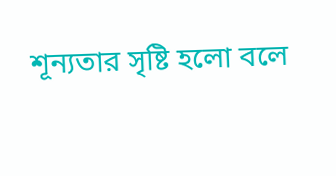শূন্যতার সৃষ্টি হলো বলে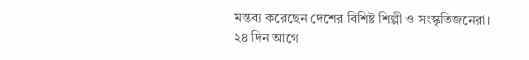মন্তব্য করেছেন দেশের বিশিষ্ট শিল্পী ও সংস্কৃতিজনেরা।
২৪ দিন আগে